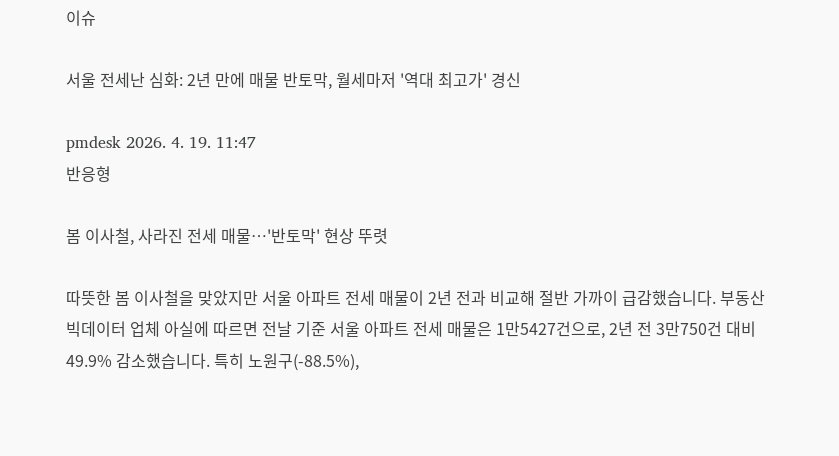이슈

서울 전세난 심화: 2년 만에 매물 반토막, 월세마저 '역대 최고가' 경신

pmdesk 2026. 4. 19. 11:47
반응형

봄 이사철, 사라진 전세 매물…'반토막' 현상 뚜렷

따뜻한 봄 이사철을 맞았지만 서울 아파트 전세 매물이 2년 전과 비교해 절반 가까이 급감했습니다. 부동산 빅데이터 업체 아실에 따르면 전날 기준 서울 아파트 전세 매물은 1만5427건으로, 2년 전 3만750건 대비 49.9% 감소했습니다. 특히 노원구(-88.5%),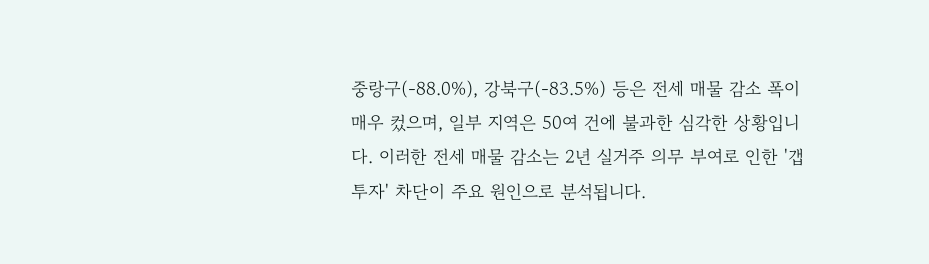중랑구(-88.0%), 강북구(-83.5%) 등은 전세 매물 감소 폭이 매우 컸으며, 일부 지역은 50여 건에 불과한 심각한 상황입니다. 이러한 전세 매물 감소는 2년 실거주 의무 부여로 인한 '갭투자' 차단이 주요 원인으로 분석됩니다.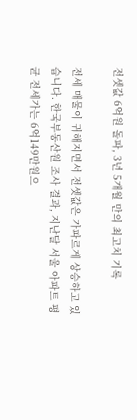전셋값 6억원 돌파, 3년 5개월 만의 최고치 기록

전세 매물이 귀해지면서 전셋값은 가파르게 상승하고 있습니다. 한국부동산원 조사 결과, 지난달 서울 아파트 평균 전세가는 6억149만원으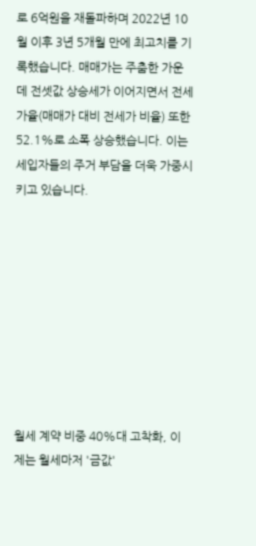로 6억원을 재돌파하며 2022년 10월 이후 3년 5개월 만에 최고치를 기록했습니다. 매매가는 주춤한 가운데 전셋값 상승세가 이어지면서 전세가율(매매가 대비 전세가 비율) 또한 52.1%로 소폭 상승했습니다. 이는 세입자들의 주거 부담을 더욱 가중시키고 있습니다.









월세 계약 비중 40%대 고착화, 이제는 월세마저 '금값'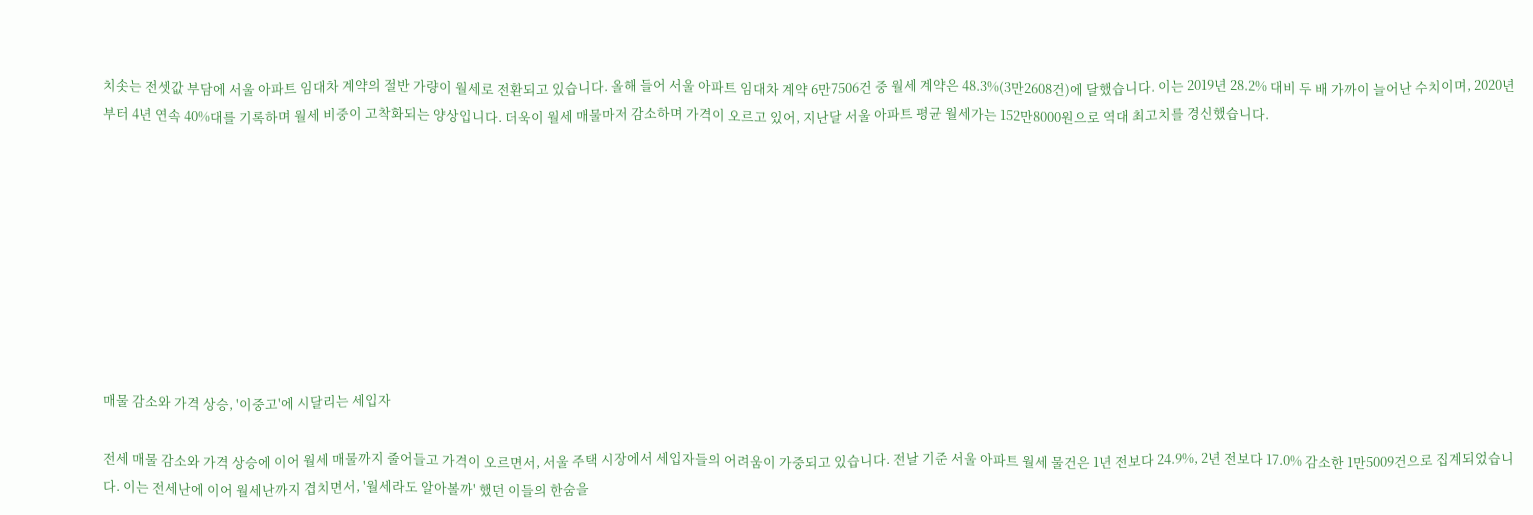치솟는 전셋값 부담에 서울 아파트 임대차 계약의 절반 가량이 월세로 전환되고 있습니다. 올해 들어 서울 아파트 임대차 계약 6만7506건 중 월세 계약은 48.3%(3만2608건)에 달했습니다. 이는 2019년 28.2% 대비 두 배 가까이 늘어난 수치이며, 2020년부터 4년 연속 40%대를 기록하며 월세 비중이 고착화되는 양상입니다. 더욱이 월세 매물마저 감소하며 가격이 오르고 있어, 지난달 서울 아파트 평균 월세가는 152만8000원으로 역대 최고치를 경신했습니다.









매물 감소와 가격 상승, '이중고'에 시달리는 세입자

전세 매물 감소와 가격 상승에 이어 월세 매물까지 줄어들고 가격이 오르면서, 서울 주택 시장에서 세입자들의 어려움이 가중되고 있습니다. 전날 기준 서울 아파트 월세 물건은 1년 전보다 24.9%, 2년 전보다 17.0% 감소한 1만5009건으로 집계되었습니다. 이는 전세난에 이어 월세난까지 겹치면서, '월세라도 알아볼까' 했던 이들의 한숨을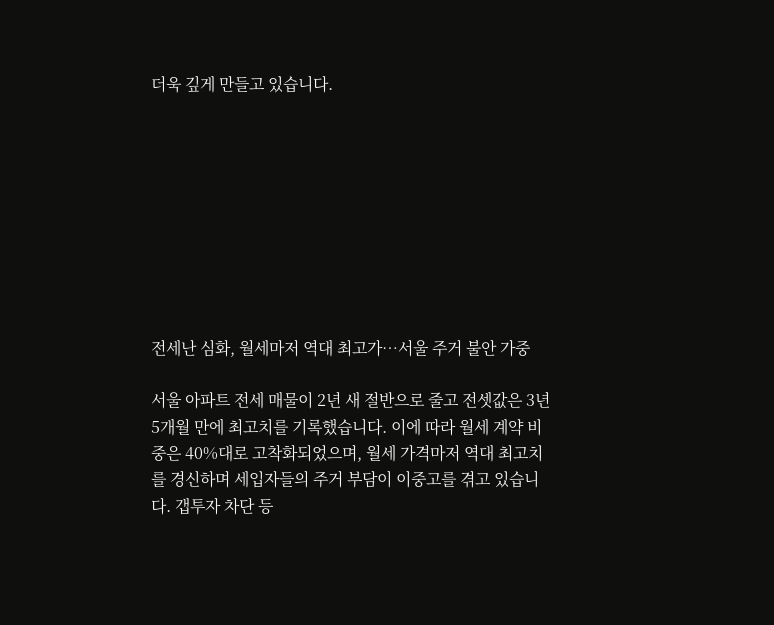더욱 깊게 만들고 있습니다.









전세난 심화, 월세마저 역대 최고가…서울 주거 불안 가중

서울 아파트 전세 매물이 2년 새 절반으로 줄고 전셋값은 3년 5개월 만에 최고치를 기록했습니다. 이에 따라 월세 계약 비중은 40%대로 고착화되었으며, 월세 가격마저 역대 최고치를 경신하며 세입자들의 주거 부담이 이중고를 겪고 있습니다. 갭투자 차단 등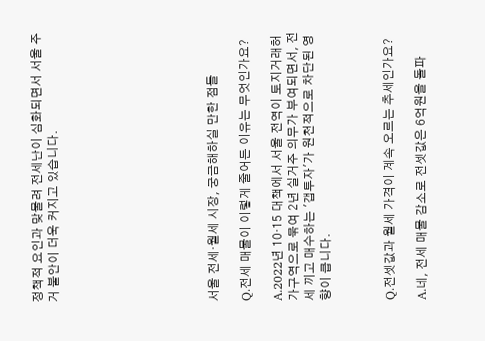정책적 요인과 맞물려 전세난이 심화되면서 서울 주거 불안이 더욱 커지고 있습니다.









서울 전세·월세 시장, 궁금해하실 만한 점들

Q.전세 매물이 이렇게 줄어든 이유는 무엇인가요?

A.2022년 10·15 대책에서 서울 전역이 토지거래허가구역으로 묶여 2년 실거주 의무가 부여되면서, 전세 끼고 매수하는 '갭투자'가 원천적으로 차단된 영향이 큽니다.



Q.전셋값과 월세 가격이 계속 오르는 추세인가요?

A.네, 전세 매물 감소로 전셋값은 6억원을 돌파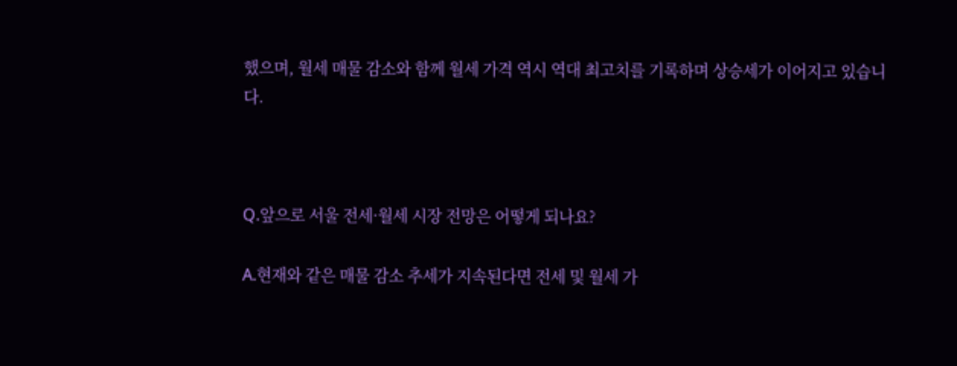했으며, 월세 매물 감소와 함께 월세 가격 역시 역대 최고치를 기록하며 상승세가 이어지고 있습니다.



Q.앞으로 서울 전세·월세 시장 전망은 어떻게 되나요?

A.현재와 같은 매물 감소 추세가 지속된다면 전세 및 월세 가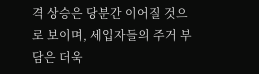격 상승은 당분간 이어질 것으로 보이며, 세입자들의 주거 부담은 더욱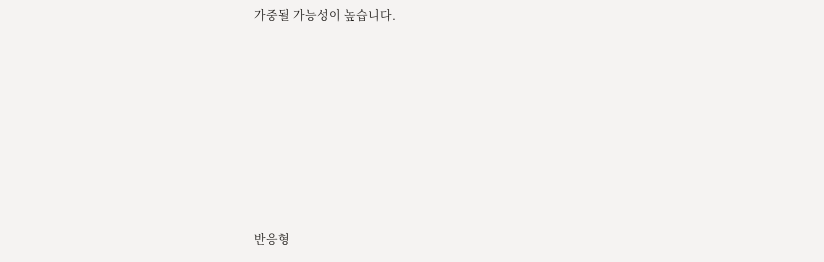가중될 가능성이 높습니다.













반응형